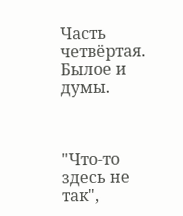Часть четвёртая. Былое и думы.



"Что-то здесь не так",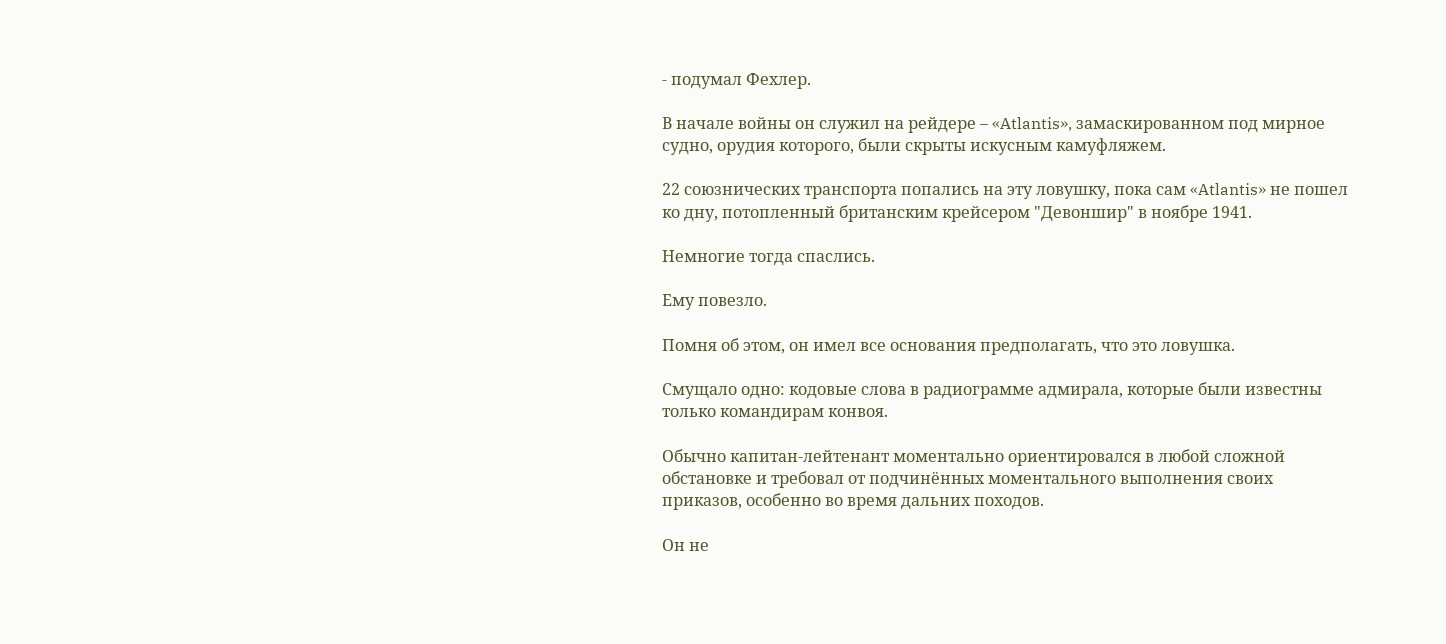- подумал Фехлер.

В начале войны он служил на рейдере – «Atlantis», замаскированном под мирное судно, орудия которого, были скрыты искусным камуфляжем.

22 союзнических транспорта попались на эту ловушку, пока сам «Atlantis» не пошел ко дну, потопленный британским крейсером "Девоншир" в ноябре 1941.

Немногие тогда спаслись.

Ему повезло.

Помня об этом, он имел все основания предполагать, что это ловушка.

Смущало одно: кодовые слова в радиограмме адмирала, которые были известны только командирам конвоя.

Обычно капитан-лейтенант моментально ориентировался в любой сложной обстановке и требовал от подчинённых моментального выполнения своих приказов, особенно во время дальних походов.

Он не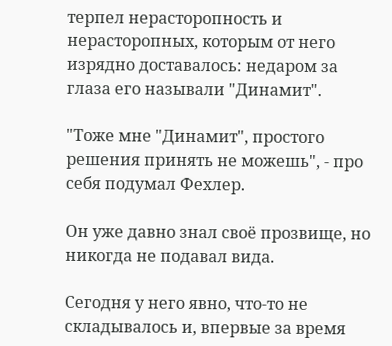терпел нерасторопность и нерасторопных, которым от него изрядно доставалось: недаром за глаза его называли "Динамит".

"Тоже мне "Динамит", простого решения принять не можешь", - про себя подумал Фехлер.

Он уже давно знал своё прозвище, но никогда не подавал вида.

Сегодня у него явно, что-то не складывалось и, впервые за время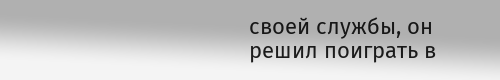своей службы, он решил поиграть в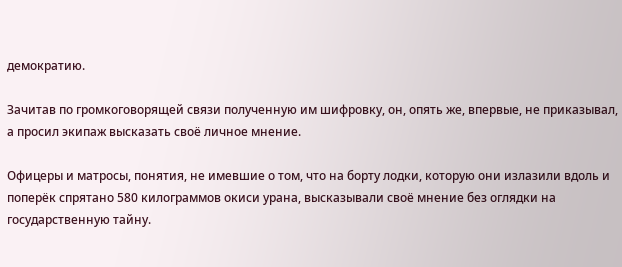демократию.

Зачитав по громкоговорящей связи полученную им шифровку, он, опять же, впервые, не приказывал, а просил экипаж высказать своё личное мнение.

Офицеры и матросы, понятия, не имевшие о том, что на борту лодки, которую они излазили вдоль и поперёк спрятано 580 килограммов окиси урана, высказывали своё мнение без оглядки на государственную тайну.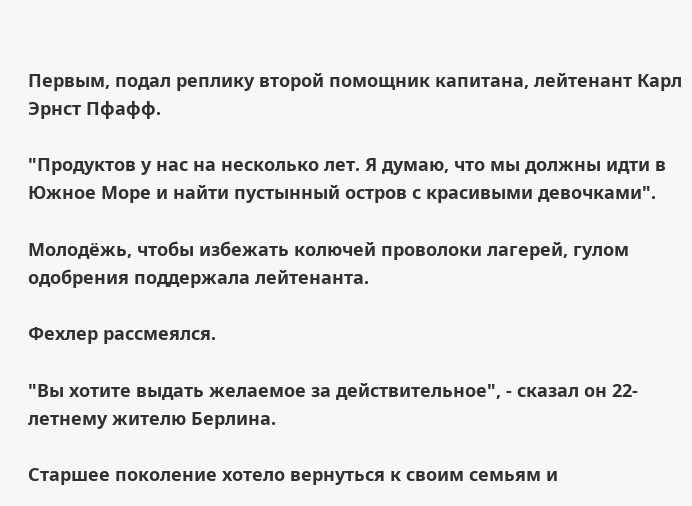Первым, подал реплику второй помощник капитана, лейтенант Карл Эрнст Пфафф.

"Продуктов у нас на несколько лет. Я думаю, что мы должны идти в Южное Море и найти пустынный остров с красивыми девочками".

Молодёжь, чтобы избежать колючей проволоки лагерей, гулом одобрения поддержала лейтенанта.

Фехлер рассмеялся.

"Вы хотите выдать желаемое за действительное", - сказал он 22-летнему жителю Берлина.

Старшее поколение хотело вернуться к своим семьям и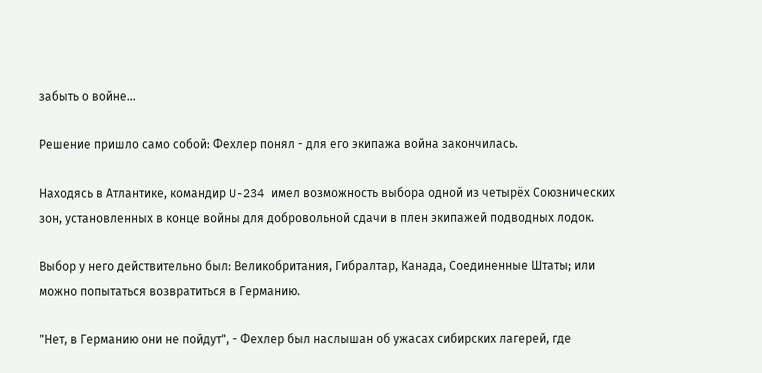забыть о войне...

Решение пришло само собой: Фехлер понял - для его экипажа война закончилась.

Находясь в Атлантике, командир U-234 имел возможность выбора одной из четырёх Союзнических зон, установленных в конце войны для добровольной сдачи в плен экипажей подводных лодок.

Выбор у него действительно был: Великобритания, Гибралтар, Канада, Соединенные Штаты; или можно попытаться возвратиться в Германию.

"Нет, в Германию они не пойдут", - Фехлер был наслышан об ужасах сибирских лагерей, где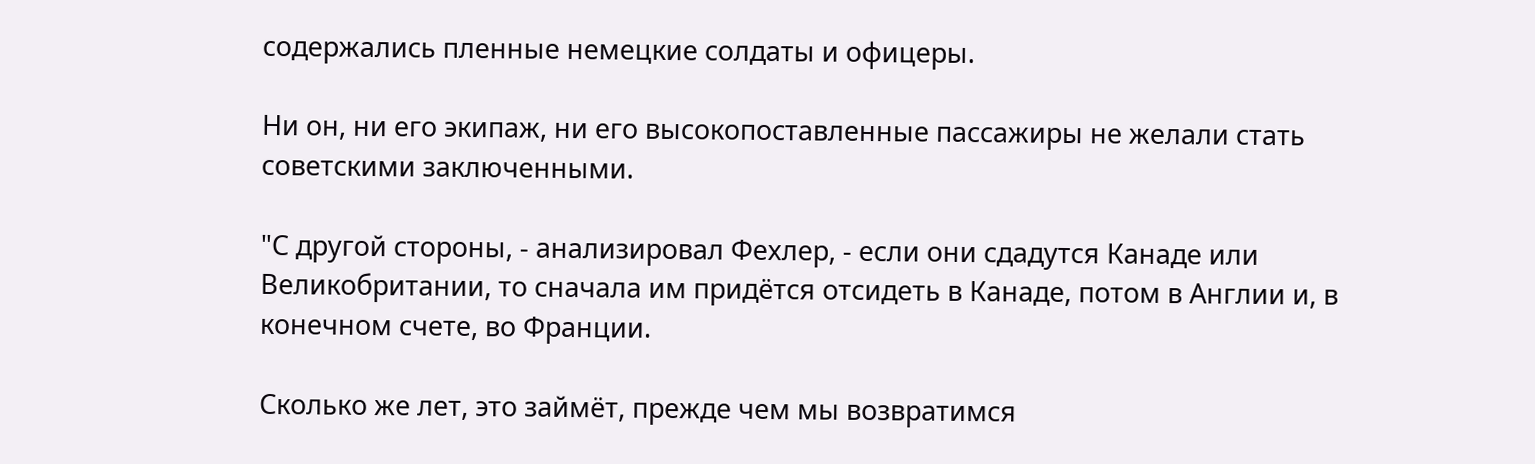содержались пленные немецкие солдаты и офицеры.

Ни он, ни его экипаж, ни его высокопоставленные пассажиры не желали стать советскими заключенными.

"С другой стороны, - анализировал Фехлер, - если они сдадутся Канаде или Великобритании, то сначала им придётся отсидеть в Канаде, потом в Англии и, в конечном счете, во Франции.

Сколько же лет, это займёт, прежде чем мы возвратимся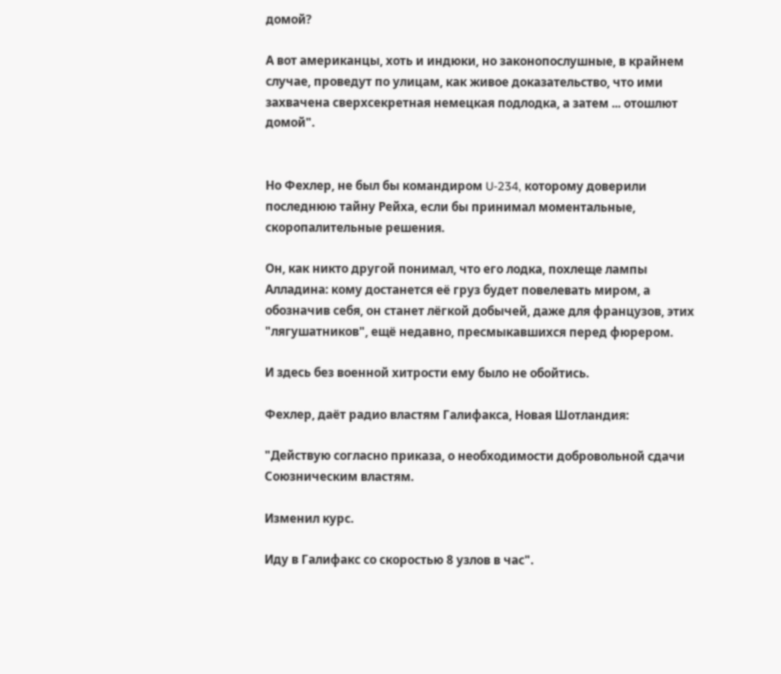домой?

А вот американцы, хоть и индюки, но законопослушные, в крайнем случае, проведут по улицам, как живое доказательство, что ими захвачена сверхсекретная немецкая подлодка, а затем ... отошлют домой".


Но Фехлер, не был бы командиром U-234, которому доверили последнюю тайну Рейха, если бы принимал моментальные, скоропалительные решения.

Он, как никто другой понимал, что его лодка, похлеще лампы Алладина: кому достанется её груз будет повелевать миром, а обозначив себя, он станет лёгкой добычей, даже для французов, этих "лягушатников", ещё недавно, пресмыкавшихся перед фюрером.

И здесь без военной хитрости ему было не обойтись.

Фехлер, даёт радио властям Галифакса, Новая Шотландия:

"Действую согласно приказа, о необходимости добровольной сдачи Союзническим властям.

Изменил курс.

Иду в Галифакс со скоростью 8 узлов в час".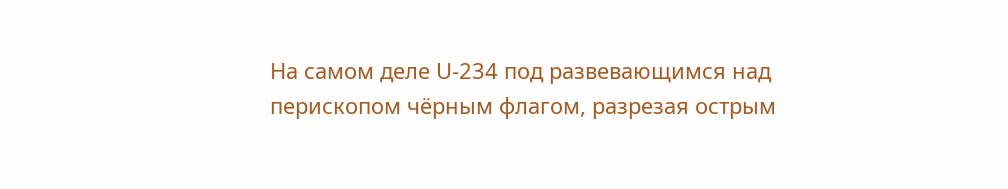На самом деле U-234 под развевающимся над перископом чёрным флагом, разрезая острым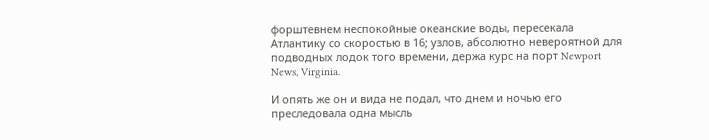форштевнем неспокойные океанские воды, пересекала Атлантику со скоростью в 16; узлов, абсолютно невероятной для подводных лодок того времени, держа курс на порт Newport News, Virginia.

И опять же он и вида не подал, что днем и ночью его преследовала одна мысль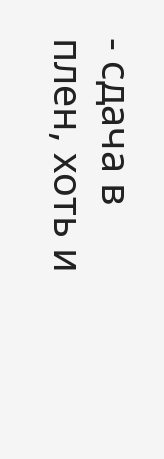- сдача в плен, хоть и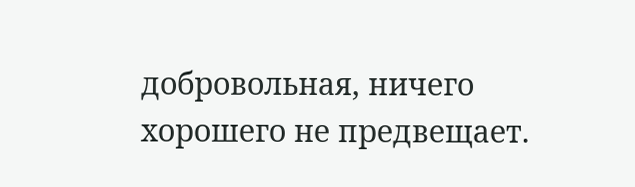добровольная, ничего хорошего не предвещает.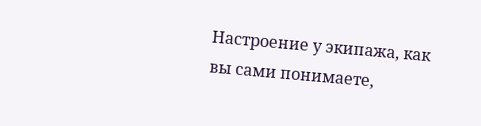Настроение у экипажа, как вы сами понимаете,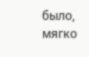было, мягко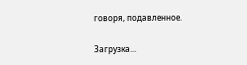говоря, подавленное.

Загрузка...